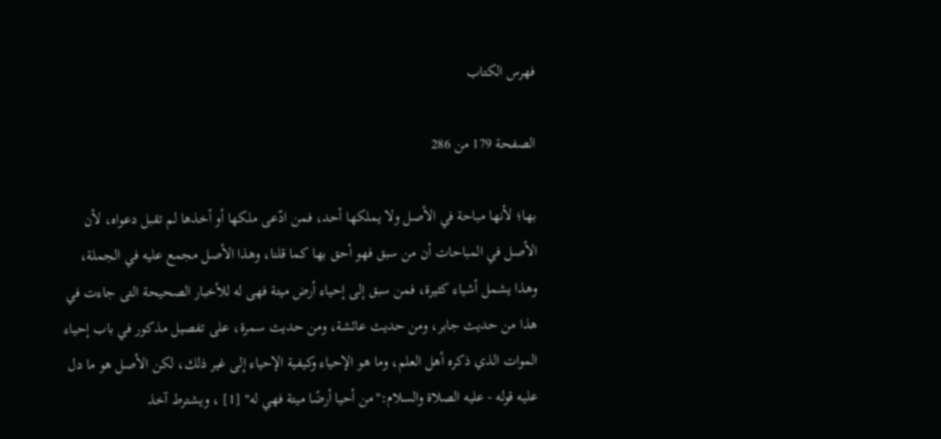فهرس الكتاب

الصفحة 179 من 286

بها؛ لأنها مباحة في الأصل ولا يملكها أحد، فمن ادّعى ملكها أو أخذها لم تقبل دعواه، لأن الأصل في المباحات أن من سبق فهو أحق بها كما قلنا، وهذا الأصل مجمع عليه في الجملة، وهذا يشمل أشياء كثيرة، فمن سبق إلى إحياء أرض ميتة فهى له للأخبار الصحيحة التى جاءت في هذا من حديث جابر، ومن حديث عائشة، ومن حديث سمرة، على تفصيل مذكور في باب إحياء الموات الذي ذكره أهل العلم، وما هو الإحياء وكيفية الإحياء إلى غير ذلك، لكن الأصل هو ما دل عليه قوله - عليه الصلاة والسلام:"من أحيا أرضًا ميتة فهي له" [1] ، ويشترط آخذ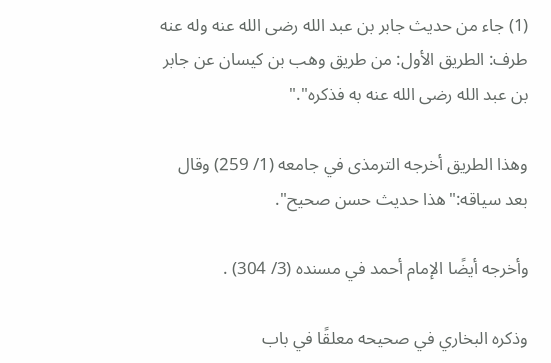(1) جاء من حديث جابر بن عبد الله رضى الله عنه وله عنه طرف: الطريق الأول: من طريق وهب بن كيسان عن جابر بن عبد الله رضى الله عنه به فذكره"."

وهذا الطريق أخرجه الترمذى في جامعه (1/ 259) وقال بعد سياقه:"هذا حديث حسن صحيح".

وأخرجه أيضًا الإمام أحمد في مسنده (3/ 304) .

وذكره البخاري في صحيحه معلقًا في باب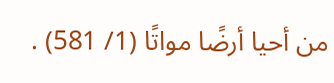من أحيا أرضًا مواتًا (1/ 581) .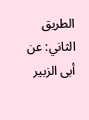الطريق الثاني: عن أبى الزبير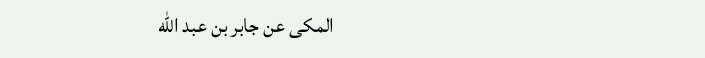المكى عن جابر بن عبد الله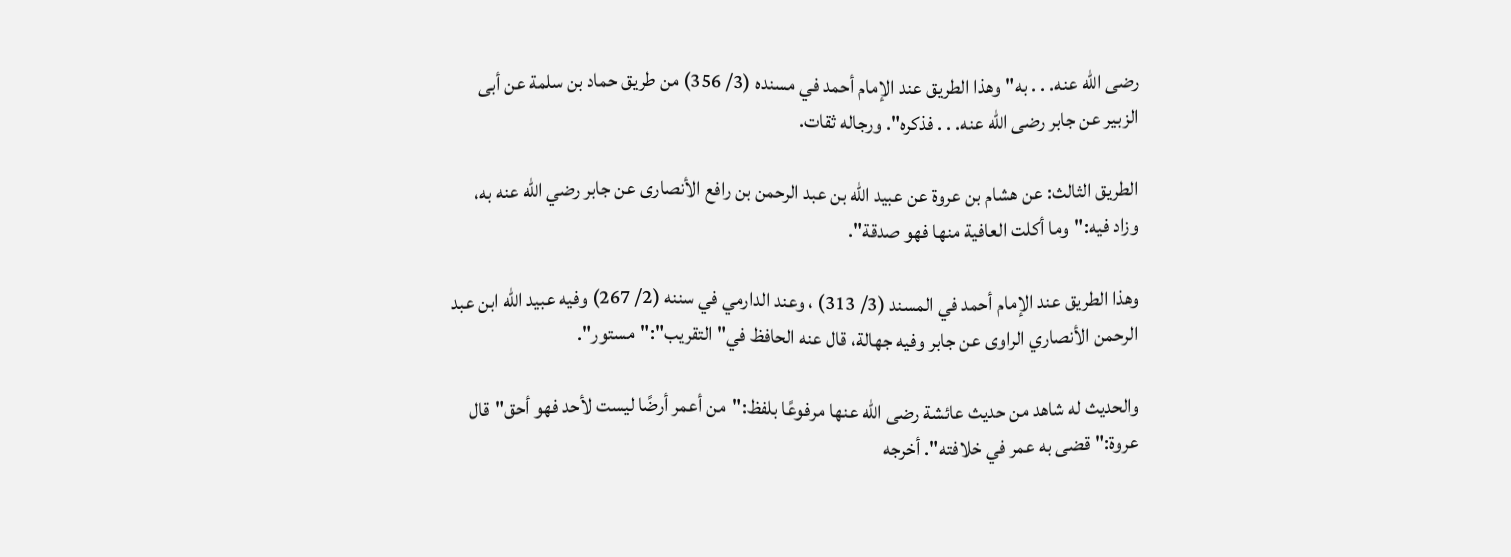رضى الله عنه. . . به"وهذا الطريق عند الإمام أحمد في مسنده (3/ 356) من طريق حماد بن سلمة عن أبى الزبير عن جابر رضى الله عنه. . . فذكره". ورجاله ثقات.

الطريق الثالث: عن هشام بن عروة عن عبيد الله بن عبد الرحمن بن رافع الأنصارى عن جابر رضي الله عنه به، وزاد فيه:"وما أكلت العافية منها فهو صدقة".

وهذا الطريق عند الإمام أحمد في المسند (3/ 313) ، وعند الدارمي في سننه (2/ 267) وفيه عبيد الله ابن عبد الرحمن الأنصاري الراوى عن جابر وفيه جهالة، قال عنه الحافظ في"التقريب":"مستور".

والحديث له شاهد من حديث عائشة رضى الله عنها مرفوعًا بلفظ:"من أعمر أرضًا ليست لأحد فهو أحق"قال عروة:"قضى به عمر في خلافته". أخرجه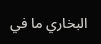البخاري ما في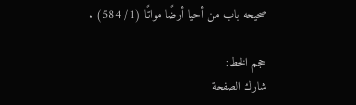صحيحه باب من أحيا أرضًا مواتًا (1/ 584) .

حجم الخط:
شارك الصفحة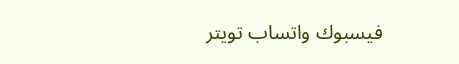فيسبوك واتساب تويتر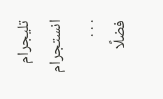تليجرام انستجرام
. . .
فضلًا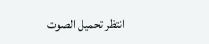انتظر تحميل الصوت